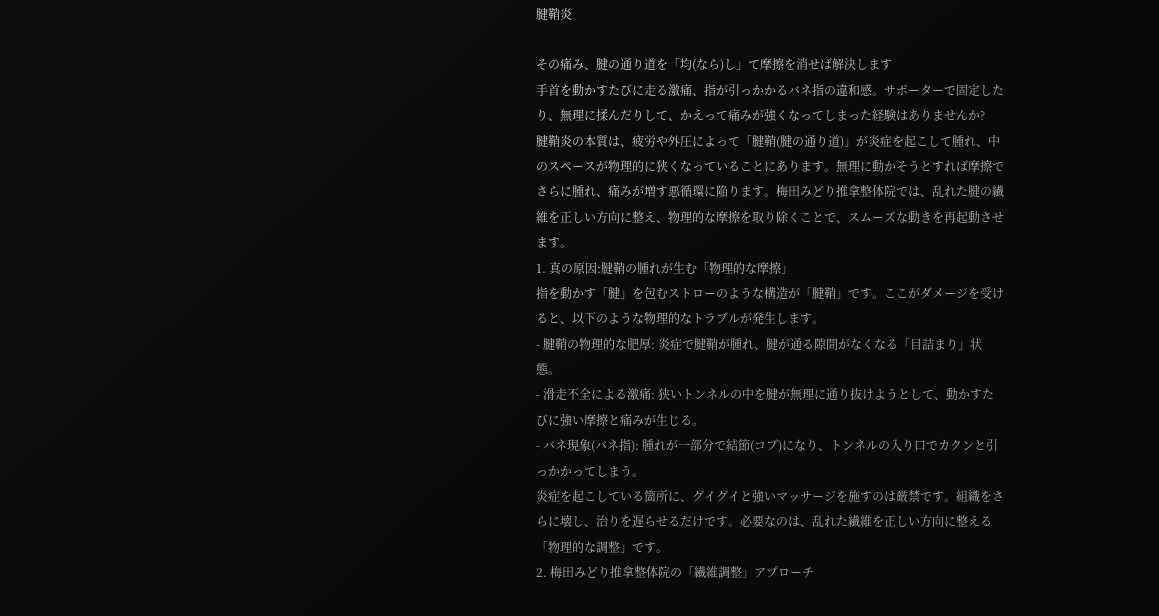腱鞘炎

その痛み、腱の通り道を「均(なら)し」て摩擦を消せば解決します
手首を動かすたびに走る激痛、指が引っかかるバネ指の違和感。サポーターで固定したり、無理に揉んだりして、かえって痛みが強くなってしまった経験はありませんか?
腱鞘炎の本質は、疲労や外圧によって「腱鞘(腱の通り道)」が炎症を起こして腫れ、中のスペースが物理的に狭くなっていることにあります。無理に動かそうとすれば摩擦でさらに腫れ、痛みが増す悪循環に陥ります。梅田みどり推拿整体院では、乱れた腱の繊維を正しい方向に整え、物理的な摩擦を取り除くことで、スムーズな動きを再起動させます。
1. 真の原因:腱鞘の腫れが生む「物理的な摩擦」
指を動かす「腱」を包むストローのような構造が「腱鞘」です。ここがダメージを受けると、以下のような物理的なトラブルが発生します。
- 腱鞘の物理的な肥厚: 炎症で腱鞘が腫れ、腱が通る隙間がなくなる「目詰まり」状態。
- 滑走不全による激痛: 狭いトンネルの中を腱が無理に通り抜けようとして、動かすたびに強い摩擦と痛みが生じる。
- バネ現象(バネ指): 腫れが一部分で結節(コブ)になり、トンネルの入り口でカクンと引っかかってしまう。
炎症を起こしている箇所に、グイグイと強いマッサージを施すのは厳禁です。組織をさらに壊し、治りを遅らせるだけです。必要なのは、乱れた繊維を正しい方向に整える「物理的な調整」です。
2. 梅田みどり推拿整体院の「繊維調整」アプローチ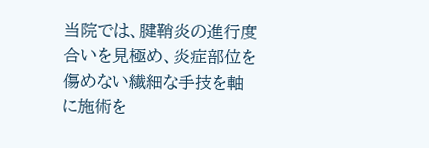当院では、腱鞘炎の進行度合いを見極め、炎症部位を傷めない繊細な手技を軸に施術を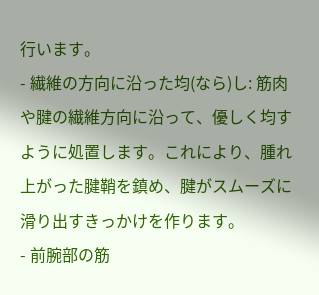行います。
- 繊維の方向に沿った均(なら)し: 筋肉や腱の繊維方向に沿って、優しく均すように処置します。これにより、腫れ上がった腱鞘を鎮め、腱がスムーズに滑り出すきっかけを作ります。
- 前腕部の筋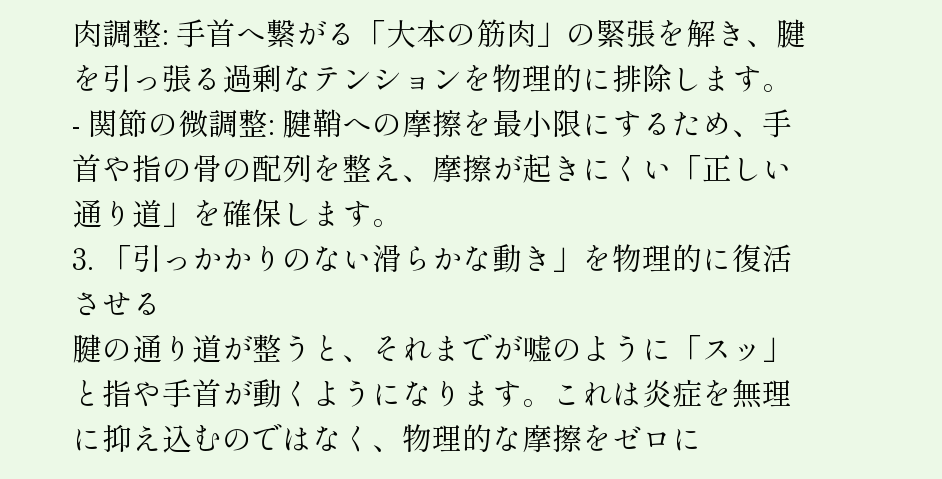肉調整: 手首へ繋がる「大本の筋肉」の緊張を解き、腱を引っ張る過剰なテンションを物理的に排除します。
- 関節の微調整: 腱鞘への摩擦を最小限にするため、手首や指の骨の配列を整え、摩擦が起きにくい「正しい通り道」を確保します。
3. 「引っかかりのない滑らかな動き」を物理的に復活させる
腱の通り道が整うと、それまでが嘘のように「スッ」と指や手首が動くようになります。これは炎症を無理に抑え込むのではなく、物理的な摩擦をゼロに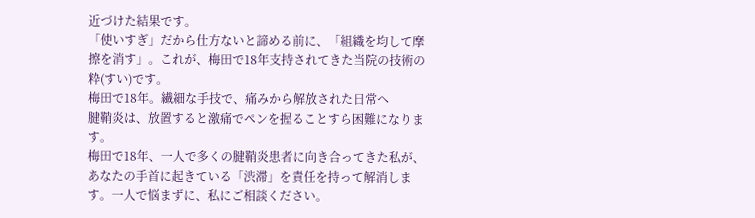近づけた結果です。
「使いすぎ」だから仕方ないと諦める前に、「組織を均して摩擦を消す」。これが、梅田で18年支持されてきた当院の技術の粋(すい)です。
梅田で18年。繊細な手技で、痛みから解放された日常へ
腱鞘炎は、放置すると激痛でペンを握ることすら困難になります。
梅田で18年、一人で多くの腱鞘炎患者に向き合ってきた私が、あなたの手首に起きている「渋滞」を責任を持って解消します。一人で悩まずに、私にご相談ください。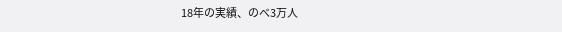18年の実績、のべ3万人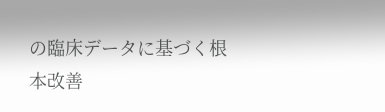の臨床データに基づく根本改善